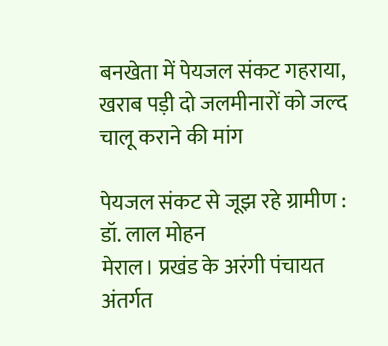बनखेता में पेयजल संकट गहराया, खराब पड़ी दो जलमीनारों को जल्द चालू कराने की मांग

पेयजल संकट से जूझ रहे ग्रामीण : डॉ. लाल मोहन
मेराल। प्रखंड के अरंगी पंचायत अंतर्गत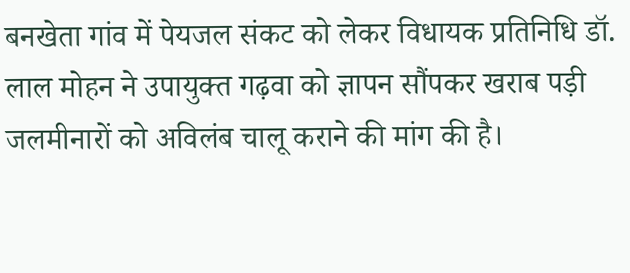बनखेता गांव में पेयजल संकट को लेकर विधायक प्रतिनिधि डॉ. लाल मोहन ने उपायुक्त गढ़वा को ज्ञापन सौंपकर खराब पड़ी जलमीनारों को अविलंब चालू कराने की मांग की है।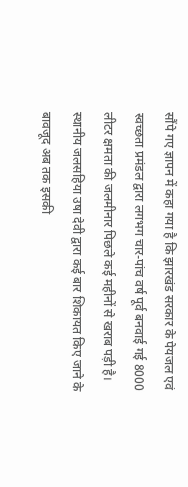सौंपे गए ज्ञापन में कहा गया है कि झारखंड सरकार के पेयजल एवं स्वच्छता प्रमंडल द्वारा लगभग चार-पांच वर्ष पूर्व बनवाई गई 8000 लीटर क्षमता की जलमीनार पिछले कई महीनों से खराब पड़ी है। स्थानीय जलसहिया उषा देवी द्वारा कई बार शिकायत किए जाने के बावजूद अब तक इसकी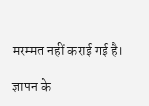मरम्मत नहीं कराई गई है।

ज्ञापन के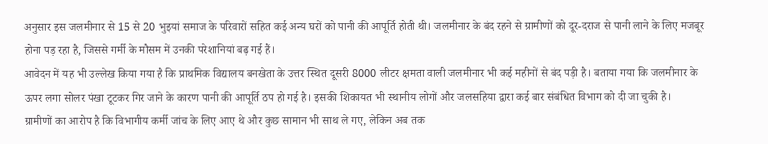अनुसार इस जलमीनार से 15 से 20 भुइयां समाज के परिवारों सहित कई अन्य घरों को पानी की आपूर्ति होती थी। जलमीनार के बंद रहने से ग्रामीणों को दूर-दराज से पानी लाने के लिए मजबूर होना पड़ रहा है, जिससे गर्मी के मौसम में उनकी परेशानियां बढ़ गई हैं।
आवेदन में यह भी उल्लेख किया गया है कि प्राथमिक विद्यालय बनखेता के उत्तर स्थित दूसरी 8000 लीटर क्षमता वाली जलमीनार भी कई महीनों से बंद पड़ी है। बताया गया कि जलमीनार के ऊपर लगा सोलर पंखा टूटकर गिर जाने के कारण पानी की आपूर्ति ठप हो गई है। इसकी शिकायत भी स्थानीय लोगों और जलसहिया द्वारा कई बार संबंधित विभाग को दी जा चुकी है।
ग्रामीणों का आरोप है कि विभागीय कर्मी जांच के लिए आए थे और कुछ सामान भी साथ ले गए, लेकिन अब तक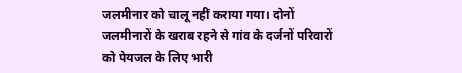जलमीनार को चालू नहीं कराया गया। दोनों जलमीनारों के खराब रहने से गांव के दर्जनों परिवारों को पेयजल के लिए भारी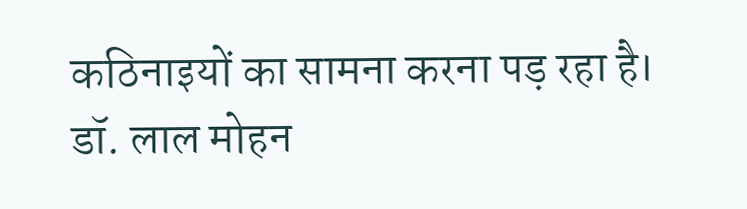कठिनाइयों का सामना करना पड़ रहा है।
डॉ. लाल मोहन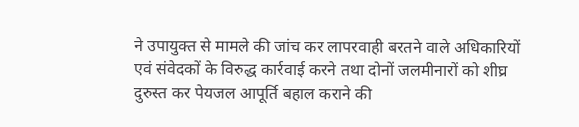ने उपायुक्त से मामले की जांच कर लापरवाही बरतने वाले अधिकारियों एवं संवेदकों के विरुद्ध कार्रवाई करने तथा दोनों जलमीनारों को शीघ्र दुरुस्त कर पेयजल आपूर्ति बहाल कराने की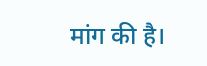मांग की है।